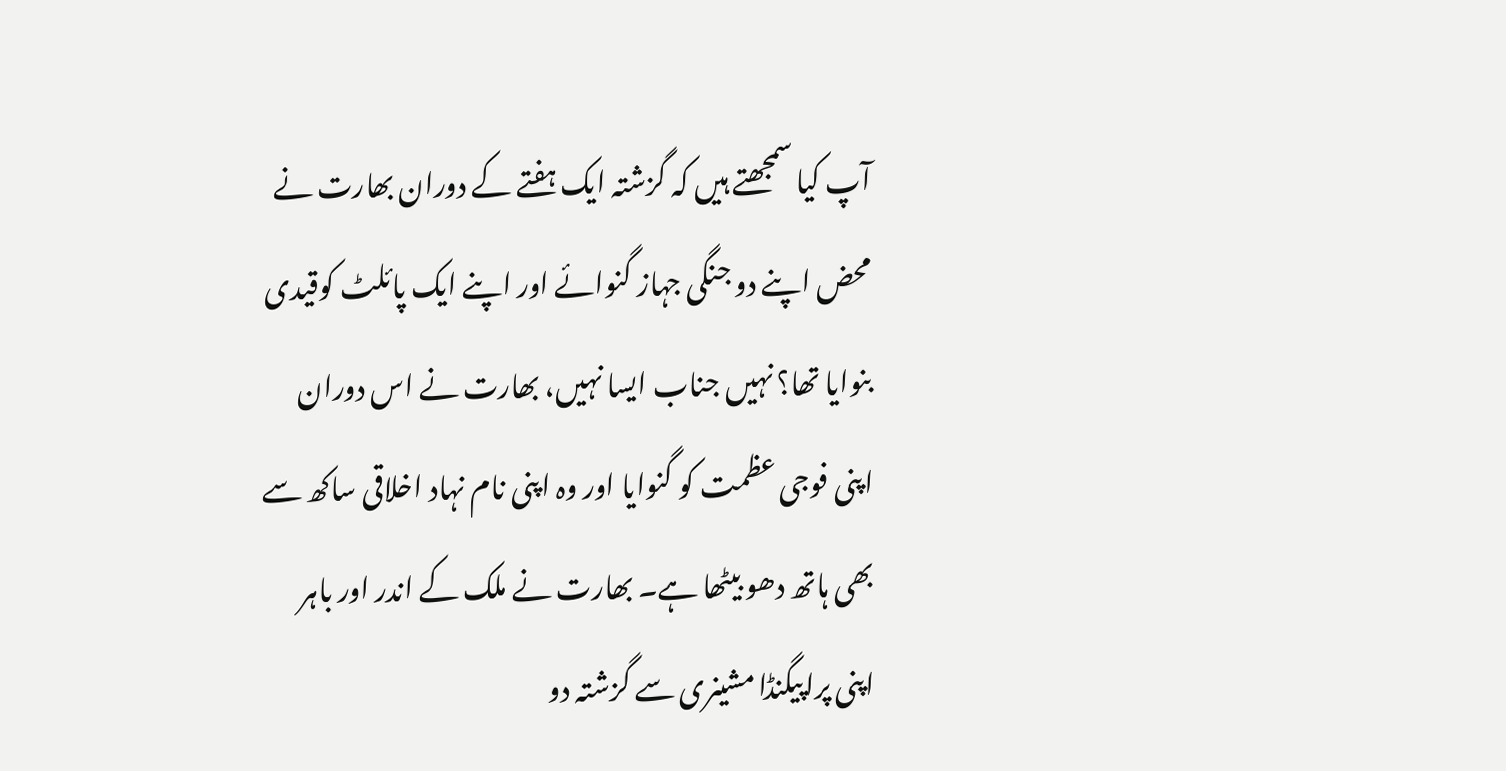آپ کیا سمجھتے ہیں کہ گزشتہ ایک ہفتے کے دوران بھارت نے محض اپنے دو جنگی جہاز گنوائے اور اپنے ایک پائلٹ کوقیدی بنوایا تھا؟ نہیں جناب ایسا نہیں، بھارت نے اس دوران اپنی فوجی عظمت کو گنوایا اور وہ اپنی نام نہاد اخلاقی ساکھ سے بھی ہاتھ دھو بیٹھا ہے۔ بھارت نے ملک کے اندر اور باہر اپنی پراپیگنڈا مشینری سے گزشتہ دو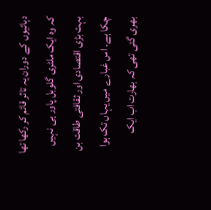دہائیوں کے دوران یہ تاثر قائم کر رکھا تھا کہ وہ ایک ملٹری گلوبل پاور ہی نہیں بہت بڑی اقتصادی اور ثقافتی طاقت بن چکا ہے۔ اس غبارے میں یہاں تک ہوا بھری گئی تھی کہ بھارت اب ایک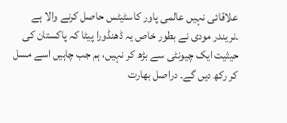علاقائی نہیں عالمی پاور کاسٹیٹس حاصل کرنے والا ہے ۔نریندر مودی نے بطور خاص یہ ڈھنڈورا پیٹا کہ پاکستان کی حیثیت ایک چیونٹی سے بڑھ کر نہیں، ہم جب چاہیں اسے مسل کر رکھ دیں گے۔ دراصل بھارت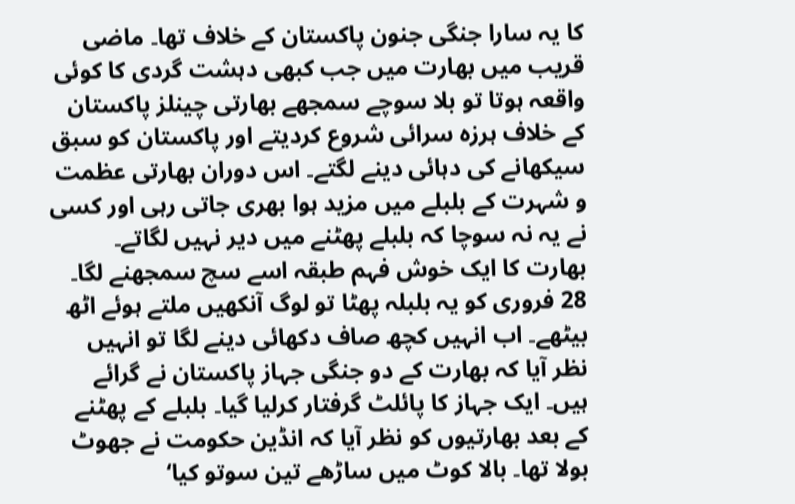کا یہ سارا جنگی جنون پاکستان کے خلاف تھا۔ ماضی قریب میں بھارت میں جب کبھی دہشت گردی کا کوئی واقعہ ہوتا تو بلا سوچے سمجھے بھارتی چینلز پاکستان کے خلاف ہرزہ سرائی شروع کردیتے اور پاکستان کو سبق سیکھانے کی دہائی دینے لگتے۔ اس دوران بھارتی عظمت و شہرت کے بلبلے میں مزید ہوا بھری جاتی رہی اور کسی نے یہ نہ سوچا کہ بلبلے پھٹنے میں دیر نہیں لگاتے۔ بھارت کا ایک خوش فہم طبقہ اسے سچ سمجھنے لگا۔ 28 فروری کو یہ بلبلہ پھٹا تو لوگ آنکھیں ملتے ہوئے اٹھ بیٹھے۔ اب انہیں کچھ صاف دکھائی دینے لگا تو انہیں نظر آیا کہ بھارت کے دو جنگی جہاز پاکستان نے گرائے ہیں۔ ایک جہاز کا پائلٹ گرفتار کرلیا گیا۔ بلبلے کے پھٹنے کے بعد بھارتیوں کو نظر آیا کہ انڈین حکومت نے جھوٹ بولا تھا۔ بالا کوٹ میں ساڑھے تین سوتو کیا‘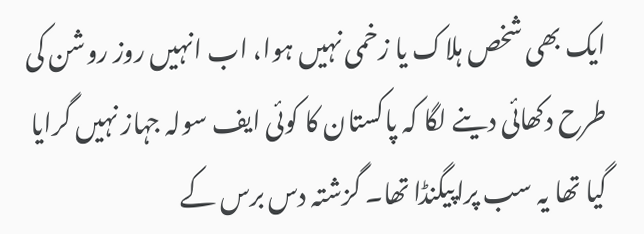ایک بھی شخص ہلاک یا زخمی نہیں ہوا، اب انہیں روز روشن کی طرح دکھائی دینے لگا کہ پاکستان کا کوئی ایف سولہ جہاز نہیں گرایا گیا تھا یہ سب پراپیگنڈا تھا۔ گزشتہ دس برس کے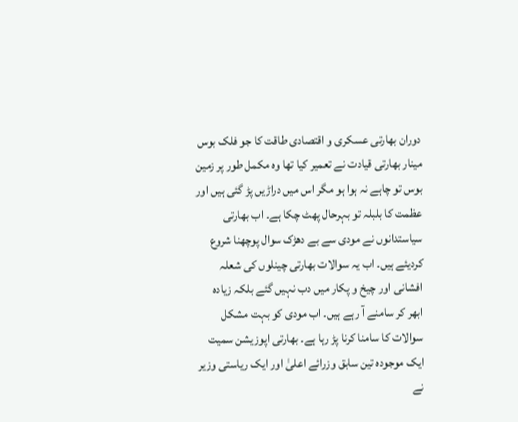دوران بھارتی عسکری و اقتصادی طاقت کا جو فلک بوس مینار بھارتی قیادت نے تعمیر کیا تھا وہ مکمل طور پر زمین بوس تو چاہے نہ ہوا ہو مگر اس میں دراڑیں پڑ گئی ہیں اور عظمت کا بلبلہ تو بہرحال پھٹ چکا ہے۔ اب بھارتی سیاستدانوں نے مودی سے بے دھڑک سوال پوچھنا شروع کردیئے ہیں۔ اب یہ سوالات بھارتی چینلوں کی شعلہ افشانی اور چیخ و پکار میں دب نہیں گئے بلکہ زیادہ ابھر کر سامنے آ رہے ہیں۔ اب مودی کو بہت مشکل سوالات کا سامنا کرنا پڑ رہا ہے۔ بھارتی اپوزیشن سمیت ایک موجودہ تین سابق وزرائے اعلیٰ اور ایک ریاستی وزیر نے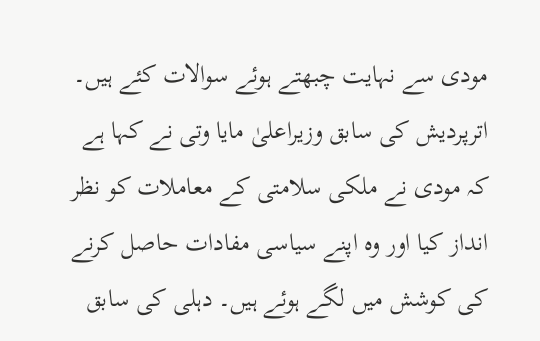مودی سے نہایت چبھتے ہوئے سوالات کئے ہیں۔ اترپردیش کی سابق وزیراعلیٰ مایا وتی نے کہا ہے کہ مودی نے ملکی سلامتی کے معاملات کو نظر انداز کیا اور وہ اپنے سیاسی مفادات حاصل کرنے کی کوشش میں لگے ہوئے ہیں۔ دہلی کی سابق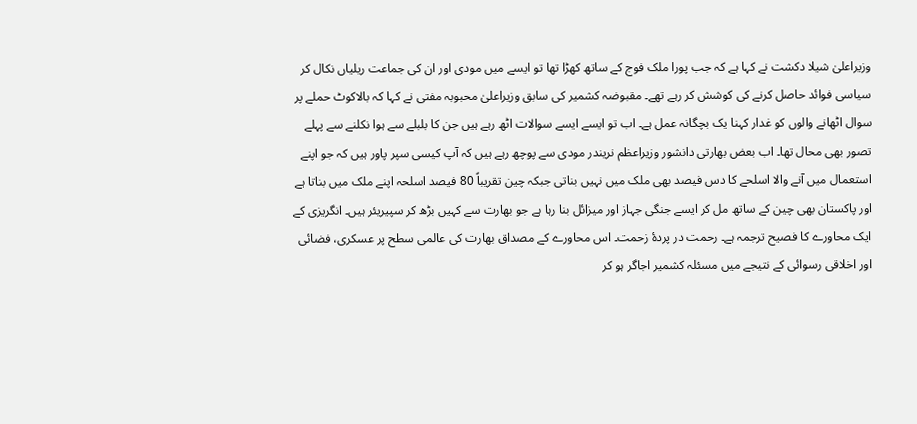وزیراعلیٰ شیلا دکشت نے کہا ہے کہ جب پورا ملک فوج کے ساتھ کھڑا تھا تو ایسے میں مودی اور ان کی جماعت ریلیاں نکال کر سیاسی فوائد حاصل کرنے کی کوشش کر رہے تھے۔ مقبوضہ کشمیر کی سابق وزیراعلیٰ محبوبہ مفتی نے کہا کہ بالاکوٹ حملے پر سوال اٹھانے والوں کو غدار کہنا یک بچگانہ عمل ہے۔ اب تو ایسے ایسے سوالات اٹھ رہے ہیں جن کا بلبلے سے ہوا نکلنے سے پہلے تصور بھی محال تھا۔ اب بعض بھارتی دانشور وزیراعظم نریندر مودی سے پوچھ رہے ہیں کہ آپ کیسی سپر پاور ہیں کہ جو اپنے استعمال میں آنے والا اسلحے کا دس فیصد بھی ملک میں نہیں بناتی جبکہ چین تقریباً 80 فیصد اسلحہ اپنے ملک میں بناتا ہے اور پاکستان بھی چین کے ساتھ مل کر ایسے جنگی جہاز اور میزائل بنا رہا ہے جو بھارت سے کہیں بڑھ کر سپیریئر ہیں۔ انگریزی کے ایک محاورے کا فصیح ترجمہ ہے۔ رحمت در پردۂ زحمت۔ اس محاورے کے مصداق بھارت کی عالمی سطح پر عسکری، فضائی اور اخلاقی رسوائی کے نتیجے میں مسئلہ کشمیر اجاگر ہو کر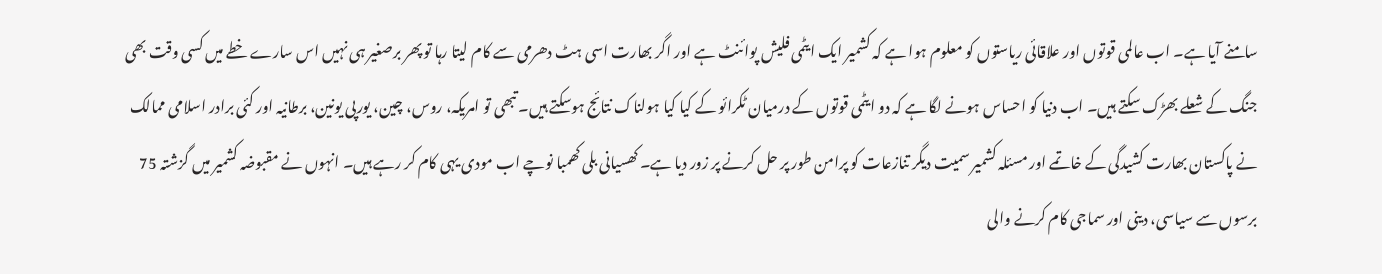سامنے آیا ہے۔ اب عالمی قوتوں اور علاقائی ریاستوں کو معلوم ہوا ہے کہ کشمیر ایک ایٹمی فلیش پوائنٹ ہے اور اگر بھارت اسی ہٹ دھرمی سے کام لیتا رہا تو پھر برصغیر ہی نہیں اس سارے خطے میں کسی وقت بھی جنگ کے شعلے بھڑک سکتے ہیں۔ اب دنیا کو احساس ہونے لگا ہے کہ دو ایٹمی قوتوں کے درمیان ٹکرائو کے کیا کیا ہولناک نتائج ہوسکتے ہیں۔ تبھی تو امریکہ، روس، چین، یورپی یونین، برطانیہ اور کئی برادر اسلامی ممالک نے پاکستان بھارت کشیدگی کے خاتمے اور مسئلہ کشمیر سمیت دیگر تنازعات کو پرامن طور پر حل کرنے پر زور دیا ہے۔ کھسیانی بلی کھمبا نوچے اب مودی یہی کام کر رہے ہیں۔ انہوں نے مقبوضہ کشمیر میں گزشتہ 75 برسوں سے سیاسی، دینی اور سماجی کام کرنے والی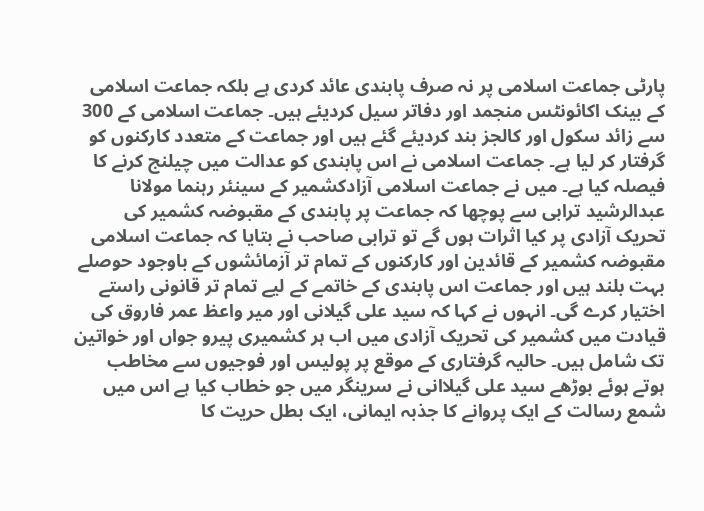پارٹی جماعت اسلامی پر نہ صرف پابندی عائد کردی ہے بلکہ جماعت اسلامی کے بینک اکائونٹس منجمد اور دفاتر سیل کردیئے ہیں۔ جماعت اسلامی کے 300 سے زائد سکول اور کالجز بند کردیئے گئے ہیں اور جماعت کے متعدد کارکنوں کو گرفتار کر لیا ہے۔ جماعت اسلامی نے اس پابندی کو عدالت میں چیلنج کرنے کا فیصلہ کیا ہے۔ میں نے جماعت اسلامی آزادکشمیر کے سینئر رہنما مولانا عبدالرشید ترابی سے پوچھا کہ جماعت پر پابندی کے مقبوضہ کشمیر کی تحریک آزادی پر کیا اثرات ہوں گے تو ترابی صاحب نے بتایا کہ جماعت اسلامی مقبوضہ کشمیر کے قائدین اور کارکنوں کے تمام تر آزمائشوں کے باوجود حوصلے بہت بلند ہیں اور جماعت اس پابندی کے خاتمے کے لیے تمام تر قانونی راستے اختیار کرے گی۔ انہوں نے کہا کہ سید علی گیلانی اور میر واعظ عمر فاروق کی قیادت میں کشمیر کی تحریک آزادی میں اب ہر کشمیری پیرو جواں اور خواتین تک شامل ہیں۔ حالیہ گرفتاری کے موقع پر پولیس اور فوجیوں سے مخاطب ہوتے ہوئے بوڑھے سید علی گیلاانی نے سرینگر میں جو خطاب کیا ہے اس میں شمع رسالت کے ایک پروانے کا جذبہ ایمانی، ایک بطل حریت کا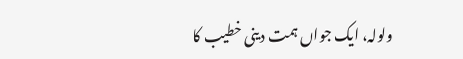ولولہ، ایک جواں ہمت دینی خطیب کا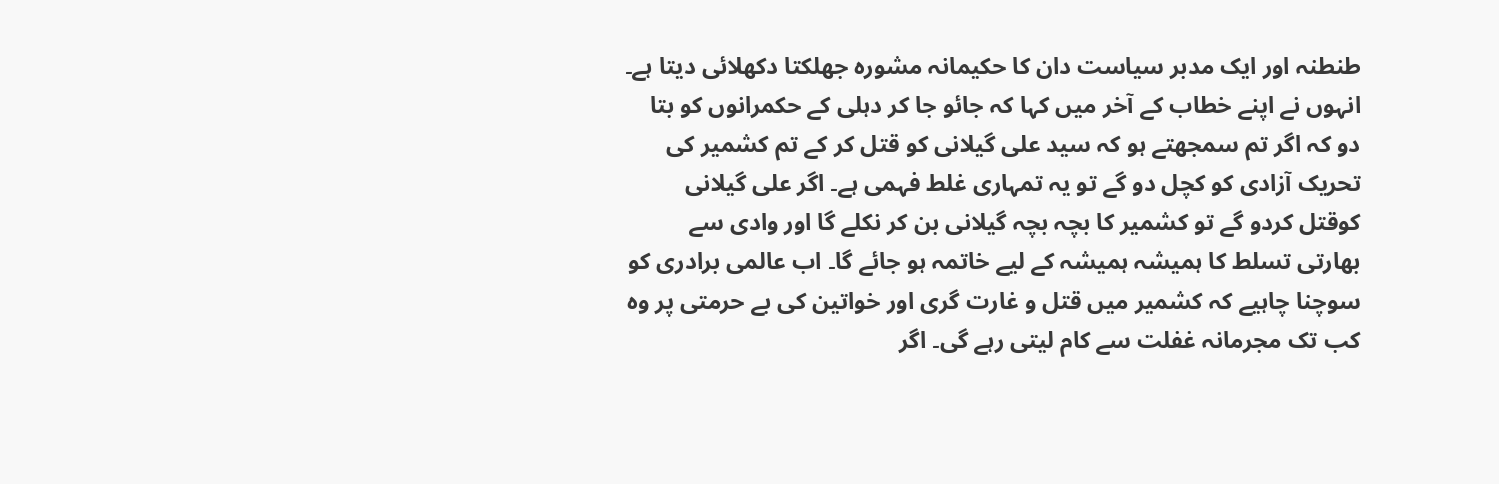طنطنہ اور ایک مدبر سیاست دان کا حکیمانہ مشورہ جھلکتا دکھلائی دیتا ہے۔ انہوں نے اپنے خطاب کے آخر میں کہا کہ جائو جا کر دہلی کے حکمرانوں کو بتا دو کہ اگر تم سمجھتے ہو کہ سید علی گیلانی کو قتل کر کے تم کشمیر کی تحریک آزادی کو کچل دو گے تو یہ تمہاری غلط فہمی ہے۔ اگر علی گیلانی کوقتل کردو گے تو کشمیر کا بچہ بچہ گیلانی بن کر نکلے گا اور وادی سے بھارتی تسلط کا ہمیشہ ہمیشہ کے لیے خاتمہ ہو جائے گا۔ اب عالمی برادری کو سوچنا چاہیے کہ کشمیر میں قتل و غارت گری اور خواتین کی بے حرمتی پر وہ کب تک مجرمانہ غفلت سے کام لیتی رہے گی۔ اگر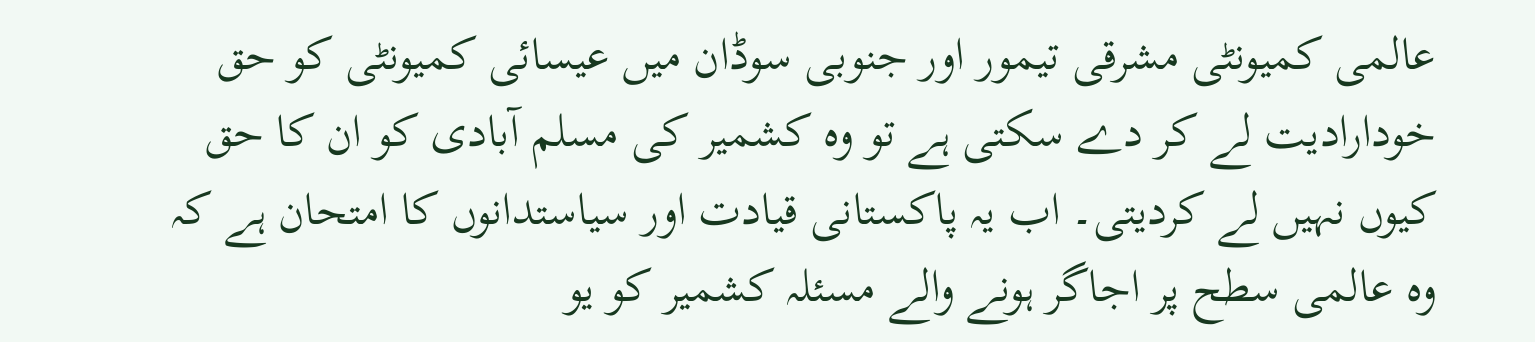عالمی کمیونٹی مشرقی تیمور اور جنوبی سوڈان میں عیسائی کمیونٹی کو حق خودارادیت لے کر دے سکتی ہے تو وہ کشمیر کی مسلم آبادی کو ان کا حق کیوں نہیں لے کردیتی۔ اب یہ پاکستانی قیادت اور سیاستدانوں کا امتحان ہے کہ وہ عالمی سطح پر اجاگر ہونے والے مسئلہ کشمیر کو یو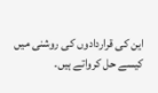این کی قراردادوں کی روشنی میں کیسے حل کرواتے ہیں۔